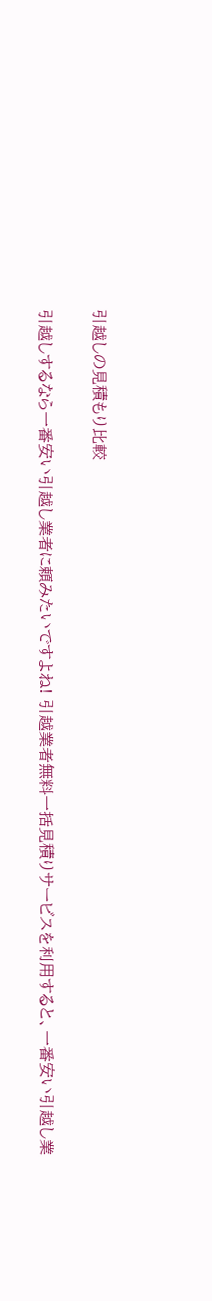引越しの見積もり比較

引越しするなら一番安い引越し業者に頼みたいですよね! 引越業者無料一括見積りサービスを利用すると、一番安い引越し業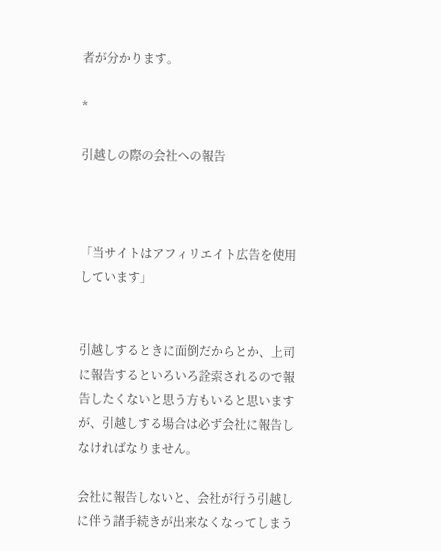者が分かります。

*

引越しの際の会社への報告



「当サイトはアフィリエイト広告を使用しています」


引越しするときに面倒だからとか、上司に報告するといろいろ詮索されるので報告したくないと思う方もいると思いますが、引越しする場合は必ず会社に報告しなければなりません。

会社に報告しないと、会社が行う引越しに伴う諸手続きが出来なくなってしまう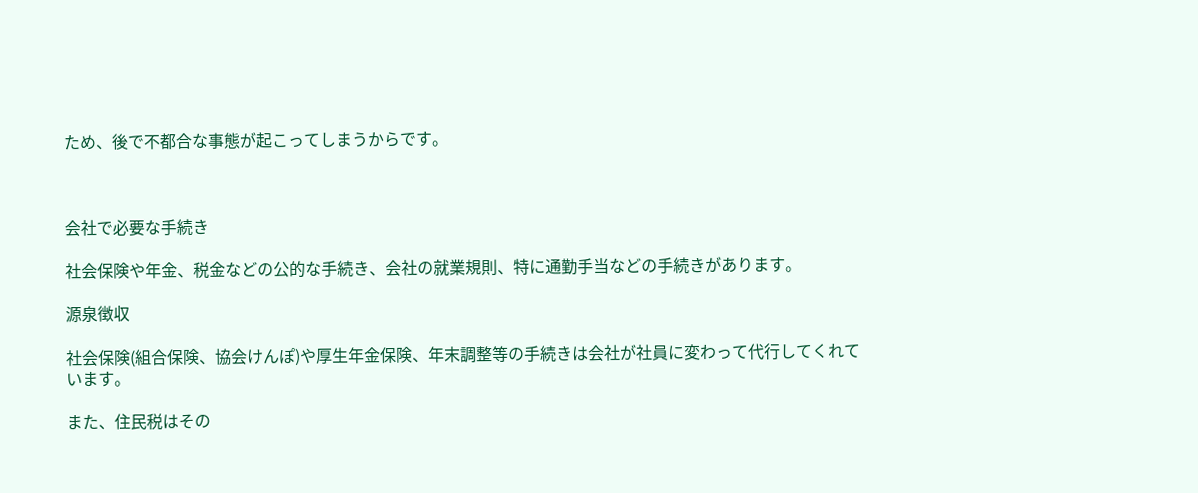ため、後で不都合な事態が起こってしまうからです。



会社で必要な手続き

社会保険や年金、税金などの公的な手続き、会社の就業規則、特に通勤手当などの手続きがあります。

源泉徴収

社会保険(組合保険、協会けんぽ)や厚生年金保険、年末調整等の手続きは会社が社員に変わって代行してくれています。

また、住民税はその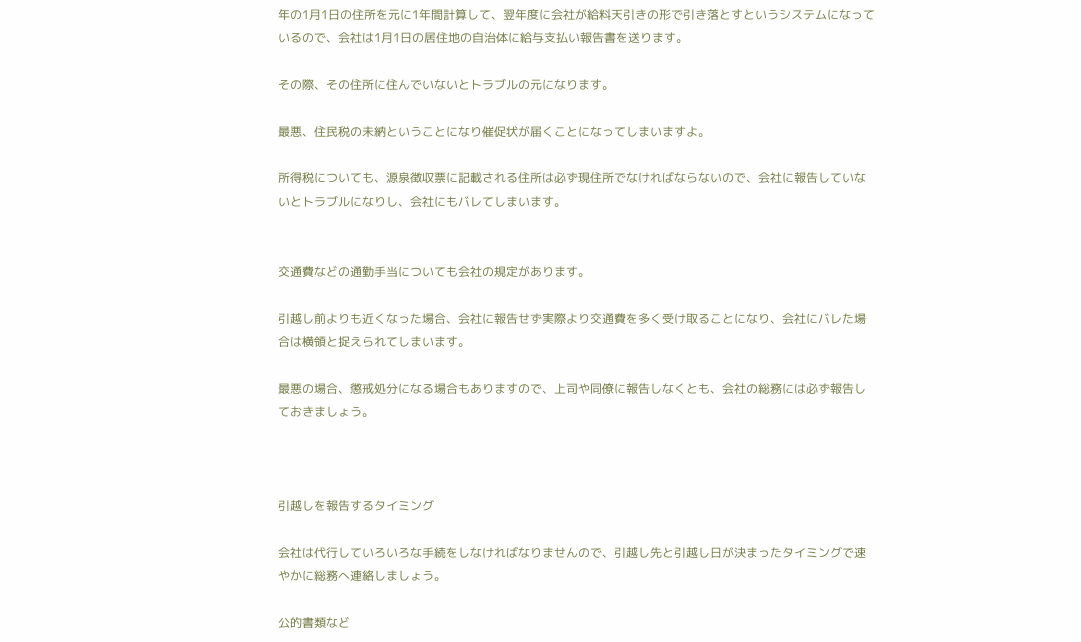年の1月1日の住所を元に1年間計算して、翌年度に会社が給料天引きの形で引き落とすというシステムになっているので、会社は1月1日の居住地の自治体に給与支払い報告書を送ります。

その際、その住所に住んでいないとトラブルの元になります。

最悪、住民税の未納ということになり催促状が届くことになってしまいますよ。

所得税についても、源泉徴収票に記載される住所は必ず現住所でなければならないので、会社に報告していないとトラブルになりし、会社にもバレてしまいます。


交通費などの通勤手当についても会社の規定があります。

引越し前よりも近くなった場合、会社に報告せず実際より交通費を多く受け取ることになり、会社にバレた場合は横領と捉えられてしまいます。

最悪の場合、懲戒処分になる場合もありますので、上司や同僚に報告しなくとも、会社の総務には必ず報告しておきましょう。



引越しを報告するタイミング

会社は代行していろいろな手続をしなければなりませんので、引越し先と引越し日が決まったタイミングで速やかに総務へ連絡しましょう。

公的書類など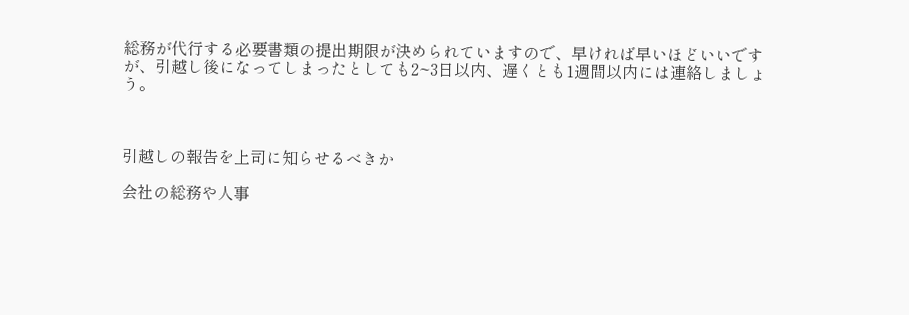総務が代行する必要書類の提出期限が決められていますので、早ければ早いほどいいですが、引越し後になってしまったとしても2~3日以内、遅くとも1週間以内には連絡しましょう。



引越しの報告を上司に知らせるべきか

会社の総務や人事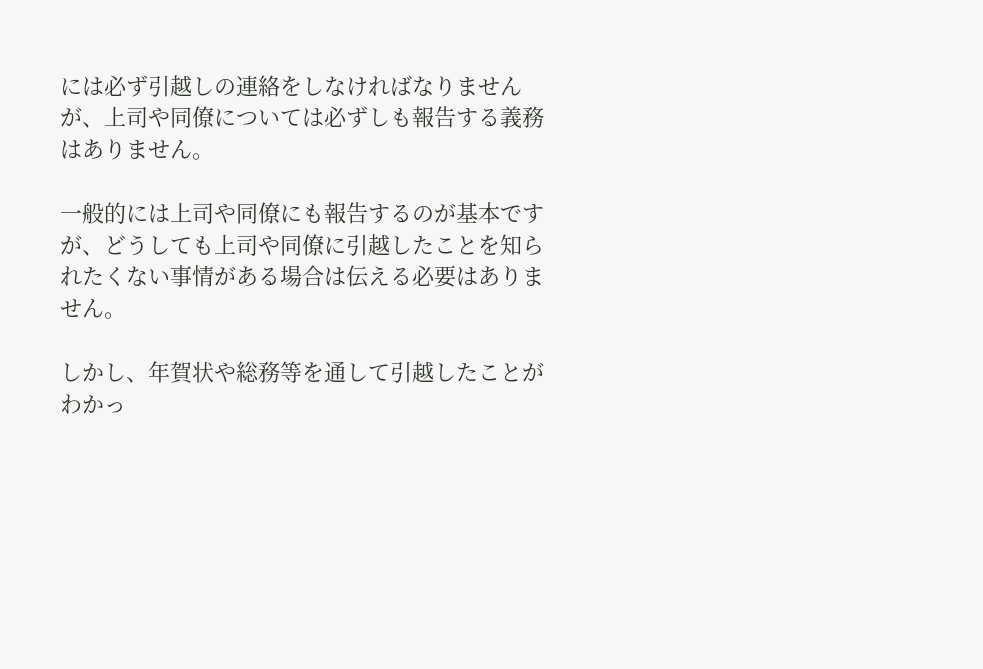には必ず引越しの連絡をしなければなりませんが、上司や同僚については必ずしも報告する義務はありません。

一般的には上司や同僚にも報告するのが基本ですが、どうしても上司や同僚に引越したことを知られたくない事情がある場合は伝える必要はありません。

しかし、年賀状や総務等を通して引越したことがわかっ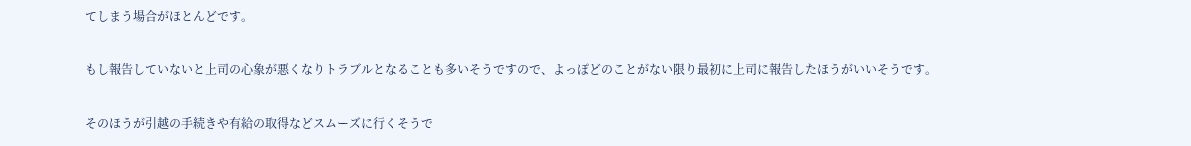てしまう場合がほとんどです。

もし報告していないと上司の心象が悪くなりトラブルとなることも多いそうですので、よっぽどのことがない限り最初に上司に報告したほうがいいそうです。

そのほうが引越の手続きや有給の取得などスムーズに行くそうで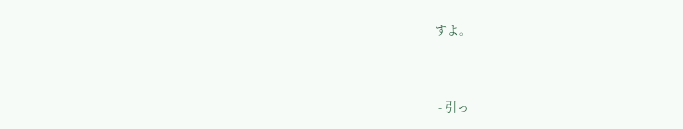すよ。


 - 引っ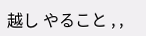越し やること , ,